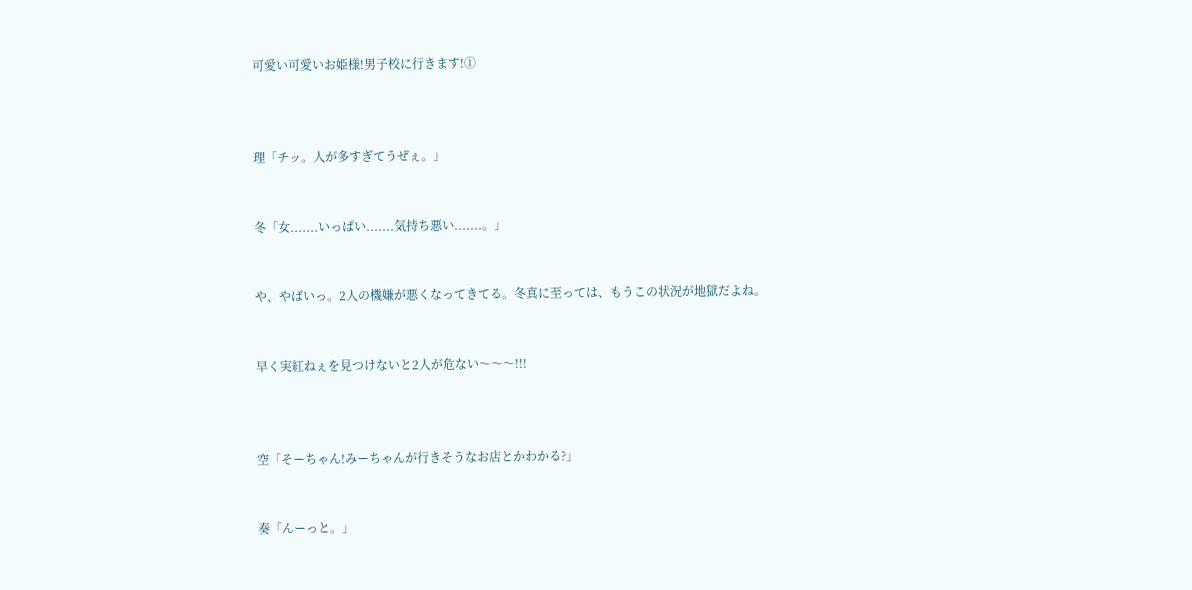可愛い可愛いお姫様!男子校に行きます!①



理「チッ。人が多すぎてうぜぇ。」


冬「女.......いっぱい.......気持ち悪い.......。」


や、やばいっ。2人の機嫌が悪くなってきてる。冬真に至っては、もうこの状況が地獄だよね。


早く実紅ねぇを見つけないと2人が危ない〜〜〜!!!



空「そーちゃん!みーちゃんが行きそうなお店とかわかる?」


奏「んーっと。」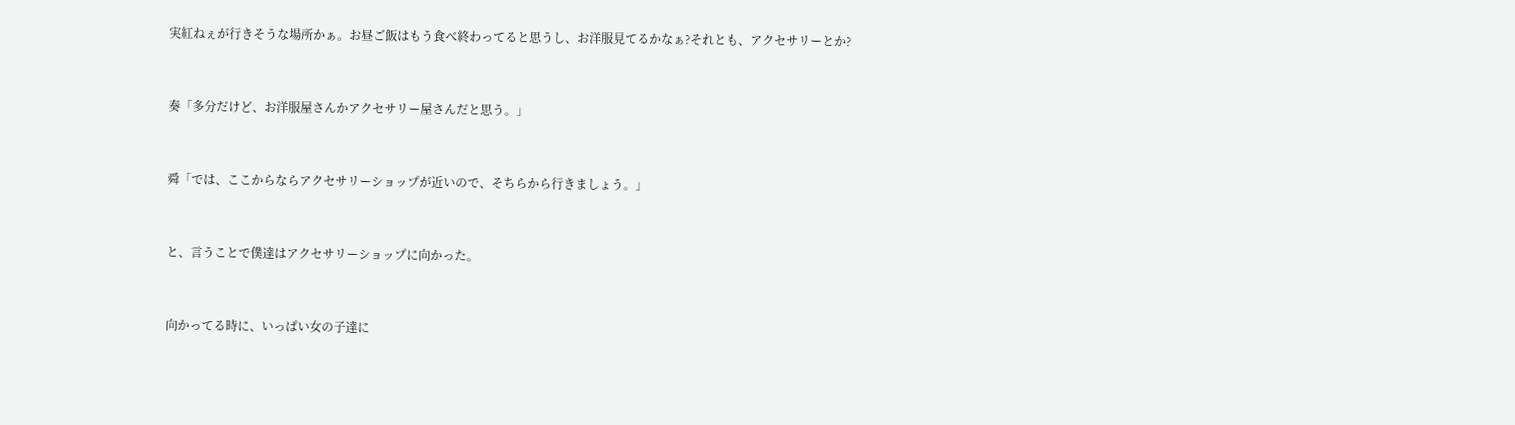実紅ねぇが行きそうな場所かぁ。お昼ご飯はもう食べ終わってると思うし、お洋服見てるかなぁ?それとも、アクセサリーとか?


奏「多分だけど、お洋服屋さんかアクセサリー屋さんだと思う。」


舜「では、ここからならアクセサリーショップが近いので、そちらから行きましょう。」


と、言うことで僕達はアクセサリーショップに向かった。


向かってる時に、いっぱい女の子達に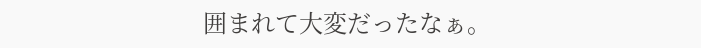囲まれて大変だったなぁ。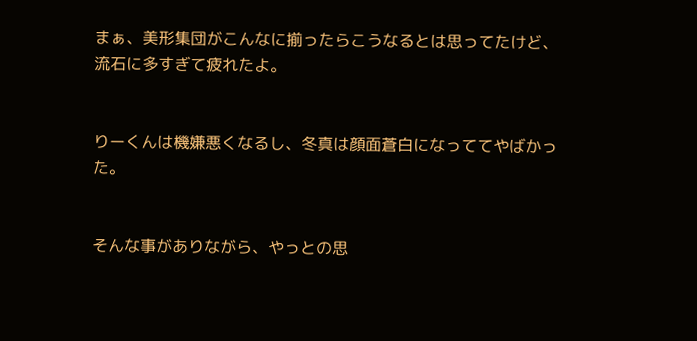まぁ、美形集団がこんなに揃ったらこうなるとは思ってたけど、流石に多すぎて疲れたよ。


りーくんは機嫌悪くなるし、冬真は顔面蒼白になっててやばかった。


そんな事がありながら、やっとの思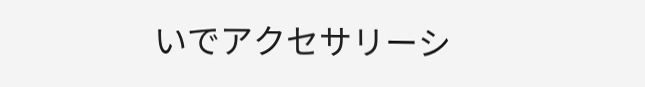いでアクセサリーシ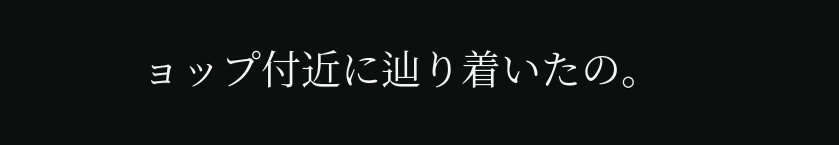ョップ付近に辿り着いたの。